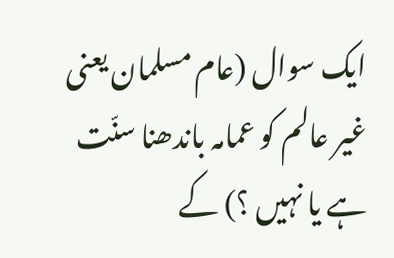ایک سوال (عام مسلمان یعنی غیر عالم کو عمامہ باندھنا سنّت ہے یا نہیں ؟) کے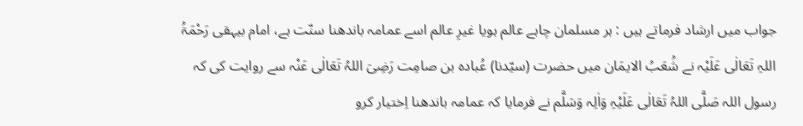جواب میں ارشاد فرماتے ہیں : ہر مسلمان چاہے عالم ہویا غیرِ عالم اسے عمامہ باندھنا سنّت ہے، امام بیہقی رَحْمَۃُ اللہِ تَعَالٰی عَلَیْہ نے شُعَبُ الایمَان میں حضرت (سیّدنا) عُبادہ بن صامِت رَضِیَ اللہُ تَعَالٰی عَنْہ سے روایت کی کہ رسول اللہ صَلَّی اللہُ تَعَالٰی عَلَیْہِ وَاٰلِہ وَسَلَّم نے فرمایا کہ عمامہ باندھنا اِختیار کرو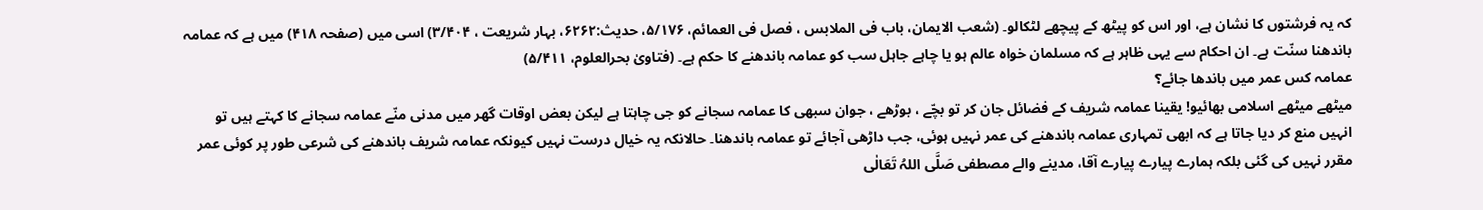کہ یہ فرشتوں کا نشان ہے، اور اس کو پیٹھ کے پیچھے لٹکالو۔ (شعب الایمان، باب فی الملابس ، فصل فی العمائم، ۵/۱۷۶، حدیث:۶۲۶۲، بہار شریعت ، ۳/۴۰۴) اسی میں (صفحہ ۴۱۸) میں ہے کہ عمامہ باندھنا سنّت ہے۔ ان احکام سے یہی ظاہر ہے کہ مسلمان خواہ عالم ہو یا چاہے جاہل سب کو عمامہ باندھنے کا حکم ہے۔ (فتاویٰ بحرالعلوم، ۵/۴۱۱)
عمامہ کس عمر میں باندھا جائے؟
میٹھے میٹھے اسلامی بھائیو! یقینا عمامہ شریف کے فضائل جان کر تو بچّے ، بوڑھے ، جوان سبھی کا عمامہ سجانے کو جی چاہتا ہے لیکن بعض اوقات گھر میں مدنی منّے عمامہ سجانے کا کہتے ہیں تو انہیں منع کر دیا جاتا ہے کہ ابھی تمہاری عمامہ باندھنے کی عمر نہیں ہوئی، جب داڑھی آجائے تو عمامہ باندھنا۔ حالانکہ یہ خیال درست نہیں کیونکہ عمامہ شریف باندھنے کی شرعی طور پر کوئی عمر مقرر نہیں کی گئی بلکہ ہمارے پیارے پیارے آقا، مدینے والے مصطفی صَلَّی اللہُ تَعَالٰی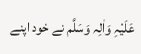عَلَیْہِ وَاٰلِہ وَسَلَّم نے خود اپنے